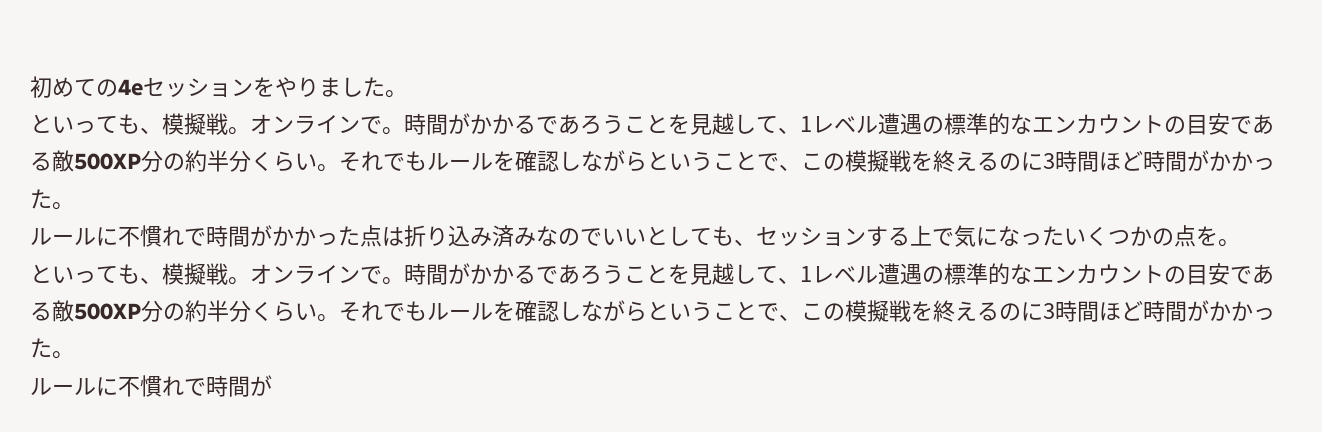初めての4eセッションをやりました。
といっても、模擬戦。オンラインで。時間がかかるであろうことを見越して、1レベル遭遇の標準的なエンカウントの目安である敵500XP分の約半分くらい。それでもルールを確認しながらということで、この模擬戦を終えるのに3時間ほど時間がかかった。
ルールに不慣れで時間がかかった点は折り込み済みなのでいいとしても、セッションする上で気になったいくつかの点を。
といっても、模擬戦。オンラインで。時間がかかるであろうことを見越して、1レベル遭遇の標準的なエンカウントの目安である敵500XP分の約半分くらい。それでもルールを確認しながらということで、この模擬戦を終えるのに3時間ほど時間がかかった。
ルールに不慣れで時間が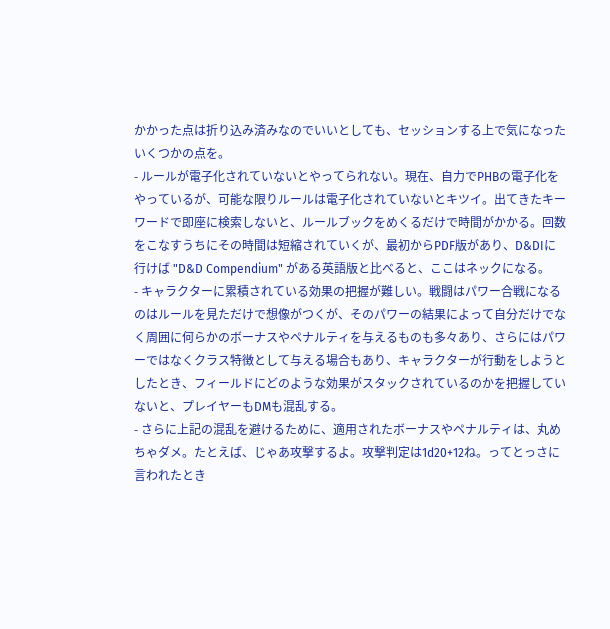かかった点は折り込み済みなのでいいとしても、セッションする上で気になったいくつかの点を。
- ルールが電子化されていないとやってられない。現在、自力でPHBの電子化をやっているが、可能な限りルールは電子化されていないとキツイ。出てきたキーワードで即座に検索しないと、ルールブックをめくるだけで時間がかかる。回数をこなすうちにその時間は短縮されていくが、最初からPDF版があり、D&DIに行けば "D&D Compendium" がある英語版と比べると、ここはネックになる。
- キャラクターに累積されている効果の把握が難しい。戦闘はパワー合戦になるのはルールを見ただけで想像がつくが、そのパワーの結果によって自分だけでなく周囲に何らかのボーナスやペナルティを与えるものも多々あり、さらにはパワーではなくクラス特徴として与える場合もあり、キャラクターが行動をしようとしたとき、フィールドにどのような効果がスタックされているのかを把握していないと、プレイヤーもDMも混乱する。
- さらに上記の混乱を避けるために、適用されたボーナスやペナルティは、丸めちゃダメ。たとえば、じゃあ攻撃するよ。攻撃判定は1d20+12ね。ってとっさに言われたとき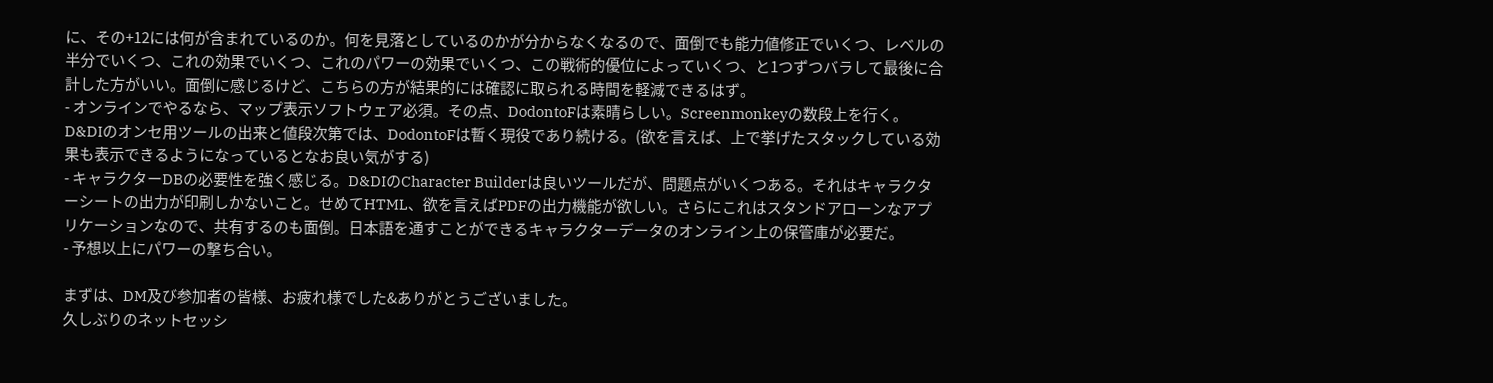に、その+12には何が含まれているのか。何を見落としているのかが分からなくなるので、面倒でも能力値修正でいくつ、レベルの半分でいくつ、これの効果でいくつ、これのパワーの効果でいくつ、この戦術的優位によっていくつ、と1つずつバラして最後に合計した方がいい。面倒に感じるけど、こちらの方が結果的には確認に取られる時間を軽減できるはず。
- オンラインでやるなら、マップ表示ソフトウェア必須。その点、DodontoFは素晴らしい。Screenmonkeyの数段上を行く。D&DIのオンセ用ツールの出来と値段次第では、DodontoFは暫く現役であり続ける。(欲を言えば、上で挙げたスタックしている効果も表示できるようになっているとなお良い気がする)
- キャラクターDBの必要性を強く感じる。D&DIのCharacter Builderは良いツールだが、問題点がいくつある。それはキャラクターシートの出力が印刷しかないこと。せめてHTML、欲を言えばPDFの出力機能が欲しい。さらにこれはスタンドアローンなアプリケーションなので、共有するのも面倒。日本語を通すことができるキャラクターデータのオンライン上の保管庫が必要だ。
- 予想以上にパワーの撃ち合い。

まずは、DM及び参加者の皆様、お疲れ様でした&ありがとうございました。
久しぶりのネットセッシ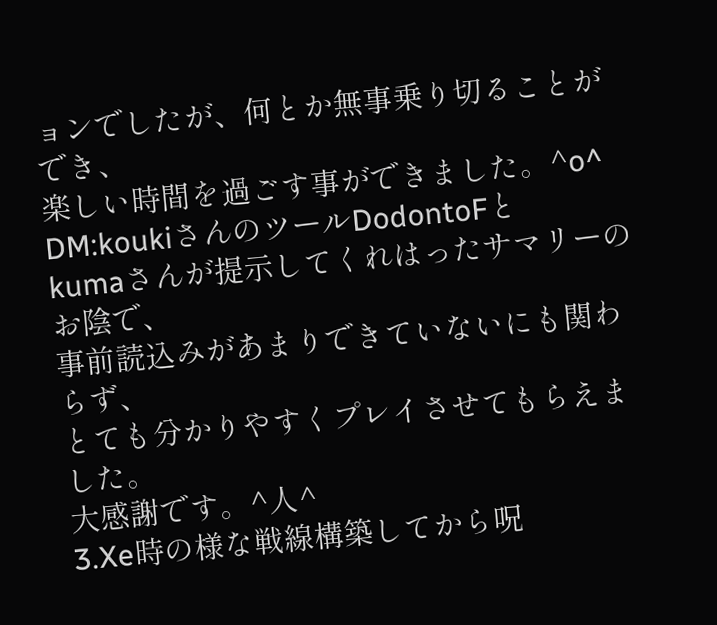ョンでしたが、何とか無事乗り切ることができ、
楽しい時間を過ごす事ができました。^o^
DM:koukiさんのツールDodontoFと
kumaさんが提示してくれはったサマリーのお陰で、
事前読込みがあまりできていないにも関わらず、
とても分かりやすくプレイさせてもらえました。
大感謝です。^人^
3.Xe時の様な戦線構築してから呪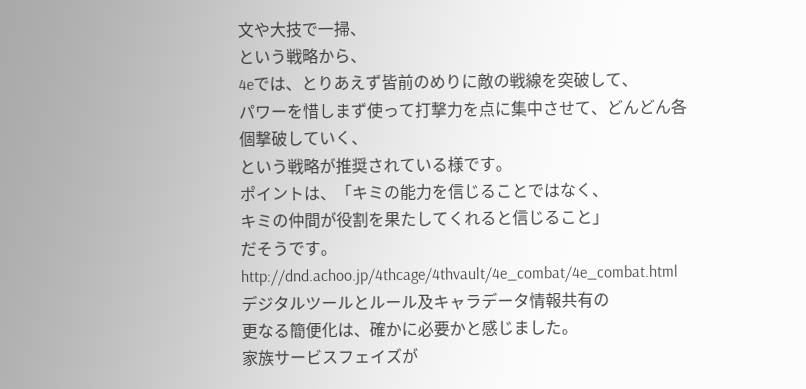文や大技で一掃、
という戦略から、
4eでは、とりあえず皆前のめりに敵の戦線を突破して、
パワーを惜しまず使って打撃力を点に集中させて、どんどん各個撃破していく、
という戦略が推奨されている様です。
ポイントは、「キミの能力を信じることではなく、
キミの仲間が役割を果たしてくれると信じること」
だそうです。
http://dnd.achoo.jp/4thcage/4thvault/4e_combat/4e_combat.html
デジタルツールとルール及キャラデータ情報共有の
更なる簡便化は、確かに必要かと感じました。
家族サービスフェイズが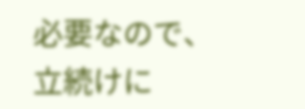必要なので、立続けに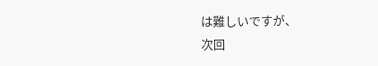は難しいですが、
次回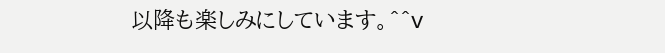以降も楽しみにしています。^^v